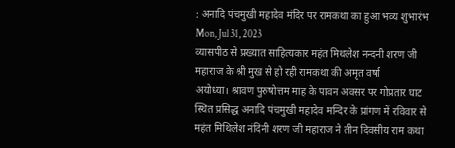: अनादि पंचमुखी महादेव मंदिर पर रामकथा का हुआ भव्य शुभारंभ
Mon, Jul 31, 2023
व्यासपीठ से प्रख्यात साहित्यकार महंत मिथलेश नन्दनी शरण जी महाराज के श्री मुख से हो रही रामकथा की अमृत वर्षा
अयोध्या। श्रावण पुरुषोत्तम माह के पावन अवसर पर गोप्रतार घाट स्थित प्रसिद्ध अनादि पंचमुखी महादेव मन्दिर के प्रांगण में रविवार से महंत मिथिलेश नंदिनी शरण जी महाराज ने तीन दिवसीय राम कथा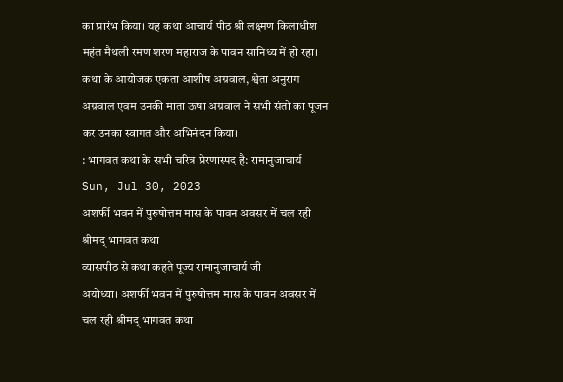का प्रारंभ किया। यह कथा आचार्य पीठ श्री लक्ष्मण किलाधीश महंत मैथली रमण शरण महाराज के पावन सानिध्य में हो रहा। कथा के आयोजक एकता आशीष अग्रवाल, श्वेता अनुराग अग्रवाल एवम उनकी माता ऊषा अग्रवाल ने सभी संतो का पूजन कर उनका स्वागत और अभिनंदन किया।
: भागवत कथा के सभी चरित्र प्रेरणास्पद है: रामानुजाचार्य
Sun, Jul 30, 2023
अशर्फी भवन में पुरुषोत्तम मास के पावन अवसर में चल रही श्रीमद् भागवत कथा
व्यासपीठ से कथा कहते पूज्य रामानुजाचार्य जी
अयोध्या। अशर्फी भवन में पुरुषोत्तम मास के पावन अवसर में चल रही श्रीमद् भागवत कथा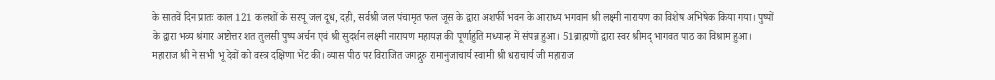के सातवें दिन प्रातः काल 121 कलशों के सरयू जल दूध, दही, सर्वश्री जल पंचामृत फल जूस के द्वारा अशर्फी भवन के आराध्य भगवान श्री लक्ष्मी नारायण का विशेष अभिषेक किया गया। पुष्पों के द्वारा भव्य श्रंगार अष्टोत्तर शत तुलसी पुष्प अर्चन एवं श्री सुदर्शन लक्ष्मी नारायण महायज्ञ की पूर्णाहुति मध्यान्ह में संपन्न हुआ। 51ब्राह्मणों द्वारा स्वर श्रीमद् भागवत पाठ का विश्राम हुआ। महाराज श्री ने सभी भू देवों को वस्त्र दक्षिणा भेंट की। व्यास पीठ पर विराजित जगद्गुरु रामानुजाचार्य स्वामी श्री धराचार्य जी महाराज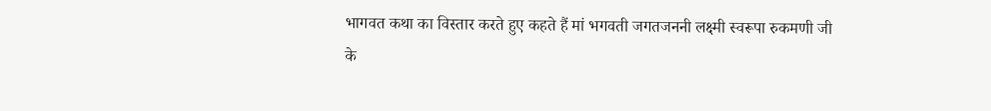भागवत कथा का विस्तार करते हुए कहते हैं मां भगवती जगतजननी लक्ष्मी स्वरूपा रुकमणी जी के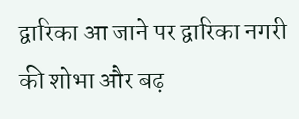द्वारिका आ जाने पर द्वारिका नगरी की शोभा और बढ़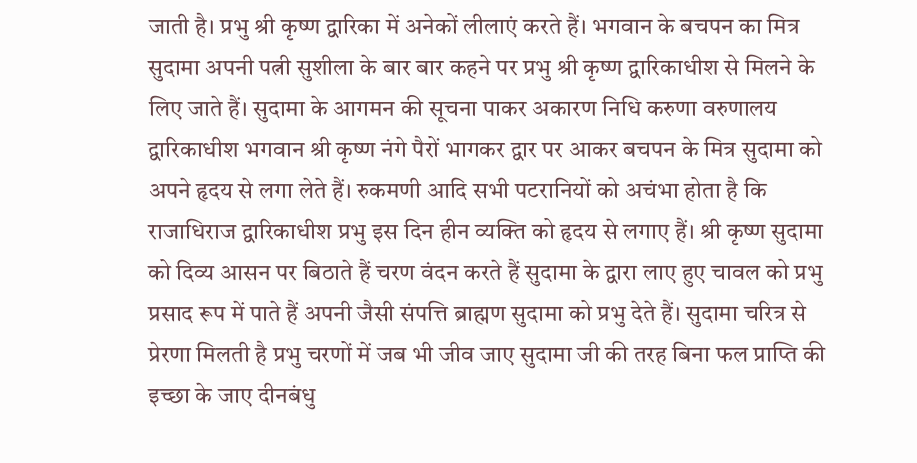जाती है। प्रभु श्री कृष्ण द्वारिका में अनेकों लीलाएं करते हैं। भगवान के बचपन का मित्र सुदामा अपनी पत्नी सुशीला के बार बार कहने पर प्रभु श्री कृष्ण द्वारिकाधीश से मिलने के लिए जाते हैं। सुदामा के आगमन की सूचना पाकर अकारण निधि करुणा वरुणालय द्वारिकाधीश भगवान श्री कृष्ण नंगे पैरों भागकर द्वार पर आकर बचपन के मित्र सुदामा को अपने हृदय से लगा लेते हैं। रुकमणी आदि सभी पटरानियों को अचंभा होता है कि राजाधिराज द्वारिकाधीश प्रभु इस दिन हीन व्यक्ति को हृदय से लगाए हैं। श्री कृष्ण सुदामा को दिव्य आसन पर बिठाते हैं चरण वंदन करते हैं सुदामा के द्वारा लाए हुए चावल को प्रभु प्रसाद रूप में पाते हैं अपनी जैसी संपत्ति ब्राह्मण सुदामा को प्रभु देते हैं। सुदामा चरित्र से प्रेरणा मिलती है प्रभु चरणों में जब भी जीव जाए सुदामा जी की तरह बिना फल प्राप्ति की इच्छा के जाए दीनबंधु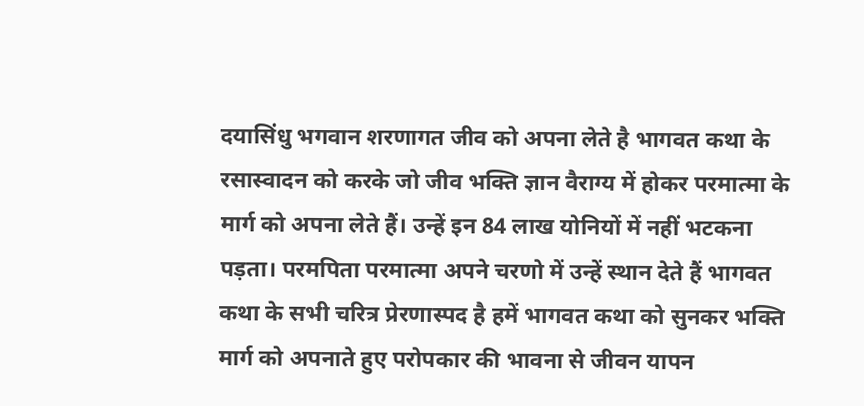दयासिंधु भगवान शरणागत जीव को अपना लेते है भागवत कथा के रसास्वादन को करके जो जीव भक्ति ज्ञान वैराग्य में होकर परमात्मा के मार्ग को अपना लेते हैं। उन्हें इन 84 लाख योनियों में नहीं भटकना पड़ता। परमपिता परमात्मा अपने चरणो में उन्हें स्थान देते हैं भागवत कथा के सभी चरित्र प्रेरणास्पद है हमें भागवत कथा को सुनकर भक्ति मार्ग को अपनाते हुए परोपकार की भावना से जीवन यापन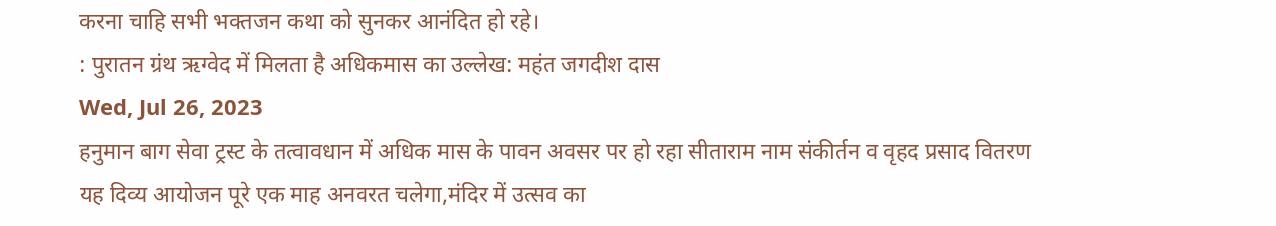करना चाहि सभी भक्तजन कथा को सुनकर आनंदित हो रहे।
: पुरातन ग्रंथ ऋग्वेद में मिलता है अधिकमास का उल्लेख: महंत जगदीश दास
Wed, Jul 26, 2023
हनुमान बाग सेवा ट्रस्ट के तत्वावधान में अधिक मास के पावन अवसर पर हो रहा सीताराम नाम संकीर्तन व वृहद प्रसाद वितरण
यह दिव्य आयोजन पूरे एक माह अनवरत चलेगा,मंदिर में उत्सव का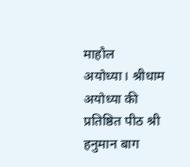माहौल
अयोध्या। श्रीधाम अयोध्या की प्रतिष्ठित पीठ श्री हनुमान बाग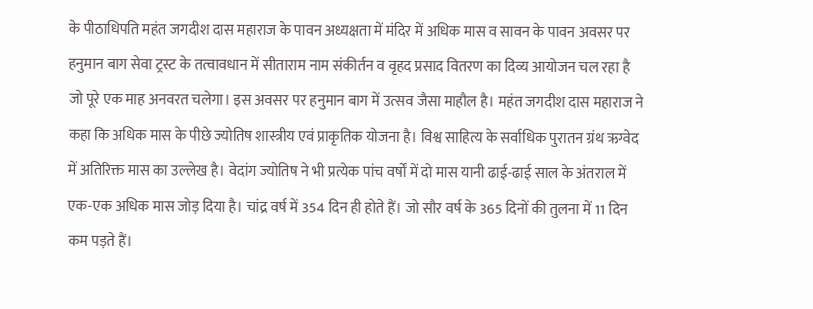के पीठाधिपति महंत जगदीश दास महाराज के पावन अध्यक्षता में मंदिर में अधिक मास व सावन के पावन अवसर पर हनुमान बाग सेवा ट्रस्ट के तत्वावधान में सीताराम नाम संकीर्तन व वृहद प्रसाद वितरण का दिव्य आयोजन चल रहा है जो पूरे एक माह अनवरत चलेगा। इस अवसर पर हनुमान बाग में उत्सव जैसा माहौल है। महंत जगदीश दास महाराज ने कहा कि अधिक मास के पीछे ज्योतिष शास्त्रीय एवं प्राकृतिक योजना है। विश्व साहित्य के सर्वाधिक पुरातन ग्रंथ ऋग्वेद में अतिरिक्त मास का उल्लेख है। वेदांग ज्योतिष ने भी प्रत्येक पांच वर्षों में दो मास यानी ढाई-ढाई साल के अंतराल में एक-एक अधिक मास जोड़ दिया है। चांद्र वर्ष में 354 दिन ही होते हैं। जो सौर वर्ष के 365 दिनों की तुलना में 11 दिन कम पड़ते हैं।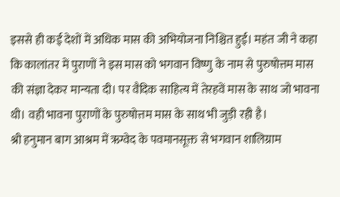इससे ही कई देशों में अधिक मास की अभियोजना निश्चित हुई। महंत जी ने कहा कि कालांतर में पुराणों ने इस मास को भगवान विष्णु के नाम से पुरुषोत्तम मास की संज्ञा देकर मान्यता दी। पर वैदिक साहित्य में तेरहवें मास के साथ जो भावना थी। वही भावना पुराणों के पुरुषोत्तम मास के साथ भी जुड़ी रही है।
श्री हनुमान बाग आश्रम में ऋग्वेद के पवमानसूक्त से भगवान शालिग्राम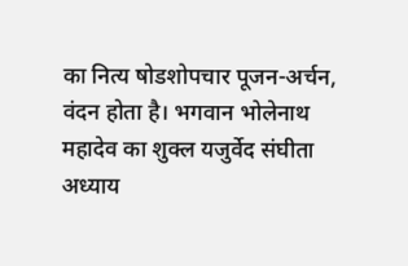का नित्य षोडशोपचार पूजन-अर्चन, वंदन होता है। भगवान भोलेनाथ महादेव का शुक्ल यजुर्वेद संघीता अध्याय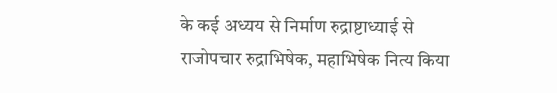के कई अध्यय से निर्माण रुद्राष्टाध्याई से राजोपचार रुद्राभिषेक, महाभिषेक नित्य किया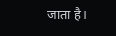जाता है।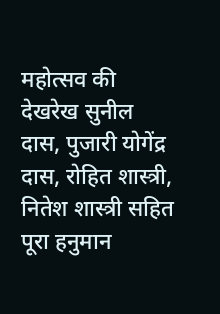महोत्सव की देखरेख सुनील दास, पुजारी योगेंद्र दास, रोहित शास्त्री, नितेश शास्त्री सहित पूरा हनुमान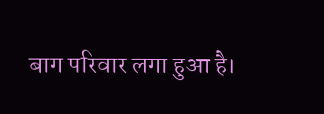बाग परिवार लगा हुआ है।